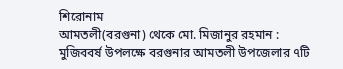শিরোনাম
আমতলী(বরগুনা) থেকে মো. মিজানুর রহমান : মুজিববর্ষ উপলক্ষে বরগুনার আমতলী উপজেলার ৭টি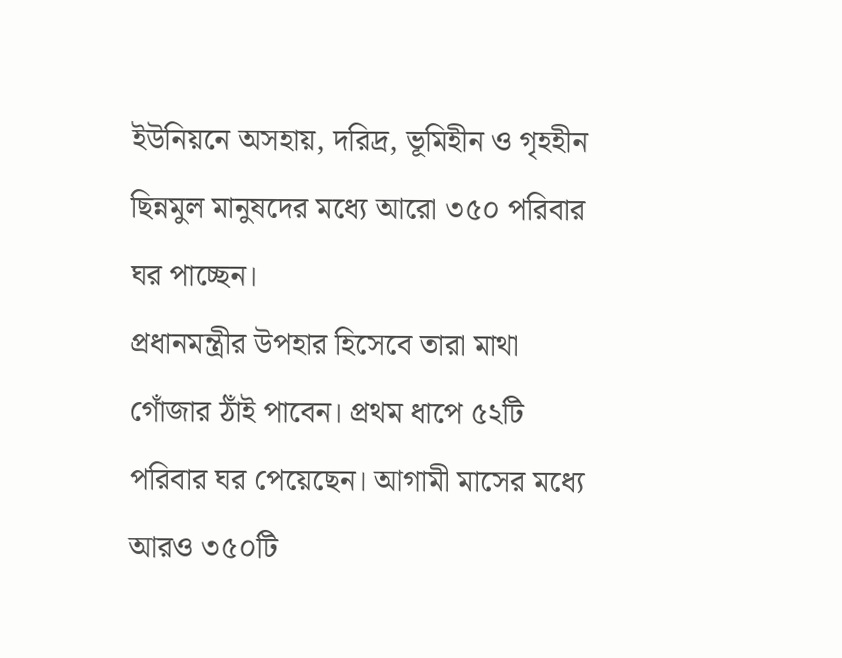ইউনিয়নে অসহায়, দরিদ্র, ভূমিহীন ও গৃহহীন ছিন্নমুল মানুষদের মধ্যে আরো ৩৫০ পরিবার ঘর পাচ্ছেন।
প্রধানমন্ত্রীর উপহার হিসেবে তারা মাথা গোঁজার ঠাঁই পাবেন। প্রথম ধাপে ৫২টি পরিবার ঘর পেয়েছেন। আগামী মাসের মধ্যে আরও ৩৫০টি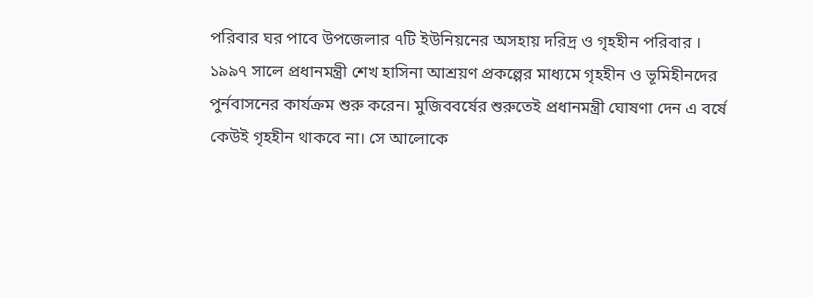পরিবার ঘর পাবে উপজেলার ৭টি ইউনিয়নের অসহায় দরিদ্র ও গৃহহীন পরিবার ।
১৯৯৭ সালে প্রধানমন্ত্রী শেখ হাসিনা আশ্রয়ণ প্রকল্পের মাধ্যমে গৃহহীন ও ভূমিহীনদের পুর্নবাসনের কার্যক্রম শুরু করেন। মুজিববর্ষের শুরুতেই প্রধানমন্ত্রী ঘোষণা দেন এ বর্ষে কেউই গৃহহীন থাকবে না। সে আলোকে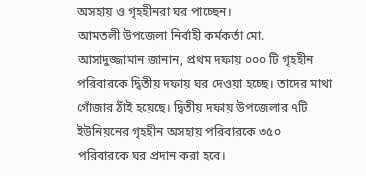অসহায় ও গৃহহীনরা ঘর পাচ্ছেন।
আমতলী উপজেলা নির্বাহী কর্মকর্তা মো. আসাদুজ্জামান জানান, প্রথম দফায় ০০০ টি গৃহহীন পরিবারকে দ্বিতীয় দফায় ঘর দেওয়া হচ্ছে। তাদের মাথা গোঁজার ঠাঁই হয়েছে। দ্বিতীয় দফায় উপজেলার ৭টি ইউনিয়নের গৃহহীন অসহায় পরিবারকে ৩৫০ পরিবারকে ঘর প্রদান করা হবে।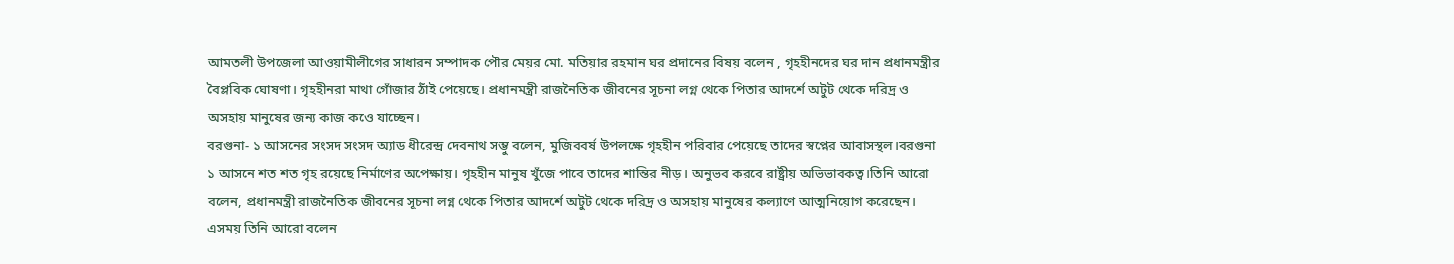আমতলী উপজেলা আওয়ামীলীগের সাধারন সম্পাদক পৌর মেয়র মো. মতিয়ার রহমান ঘর প্রদানের বিষয় বলেন , গৃহহীনদের ঘর দান প্রধানমন্ত্রীর বৈপ্লবিক ঘোষণা। গৃহহীনরা মাথা গোঁজার ঠাঁই পেয়েছে। প্রধানমন্ত্রী রাজনৈতিক জীবনের সূচনা লগ্ন থেকে পিতার আদর্শে অটুট থেকে দরিদ্র ও অসহায় মানুষের জন্য কাজ কওে যাচ্ছেন।
বরগুনা- ১ আসনের সংসদ সংসদ অ্যাড ধীরেন্দ্র দেবনাথ সম্ভু বলেন, মুজিববর্ষ উপলক্ষে গৃহহীন পরিবার পেয়েছে তাদের স্বপ্নের আবাসস্থল।বরগুনা ১ আসনে শত শত গৃহ রয়েছে নির্মাণের অপেক্ষায়। গৃহহীন মানুষ খুঁজে পাবে তাদের শান্তির নীড়। অনুভব করবে রাষ্ট্রীয় অভিভাবকত্ব।তিনি আরো বলেন, প্রধানমন্ত্রী রাজনৈতিক জীবনের সূচনা লগ্ন থেকে পিতার আদর্শে অটুট থেকে দরিদ্র ও অসহায় মানুষের কল্যাণে আত্মনিয়োগ করেছেন। এসময় তিনি আরো বলেন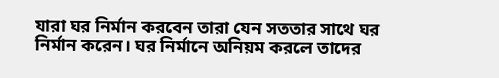যারা ঘর নির্মান করবেন তারা যেন সততার সাথে ঘর নির্মান করেন। ঘর নির্মানে অনিয়ম করলে তাদের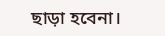ছাড়া হবেনা।